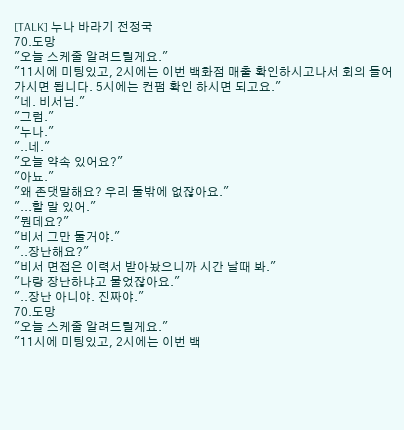[TALK] 누나 바라기 전정국
70.도망
"오늘 스케줄 알려드릴게요."
"11시에 미팅있고, 2시에는 이번 백화점 매출 확인하시고나서 회의 들어가시면 됩니다. 5시에는 컨펌 확인 하시면 되고요."
"네. 비서님."
"그럼."
"누나."
"..네."
"오늘 약속 있어요?"
"아뇨."
"왜 존댓말해요? 우리 둘밖에 없잖아요."
"...할 말 있어."
"뭔데요?"
"비서 그만 둘거야."
"..장난해요?"
"비서 면접은 이력서 받아놨으니까 시간 날때 봐."
"나랑 장난하냐고 물었잖아요."
"..장난 아니야. 진짜야."
70.도망
"오늘 스케줄 알려드릴게요."
"11시에 미팅있고, 2시에는 이번 백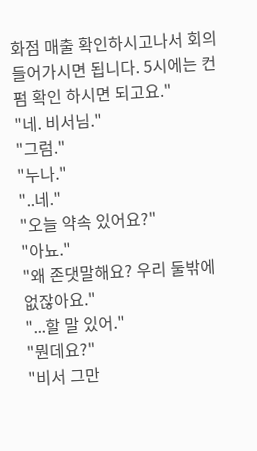화점 매출 확인하시고나서 회의 들어가시면 됩니다. 5시에는 컨펌 확인 하시면 되고요."
"네. 비서님."
"그럼."
"누나."
"..네."
"오늘 약속 있어요?"
"아뇨."
"왜 존댓말해요? 우리 둘밖에 없잖아요."
"...할 말 있어."
"뭔데요?"
"비서 그만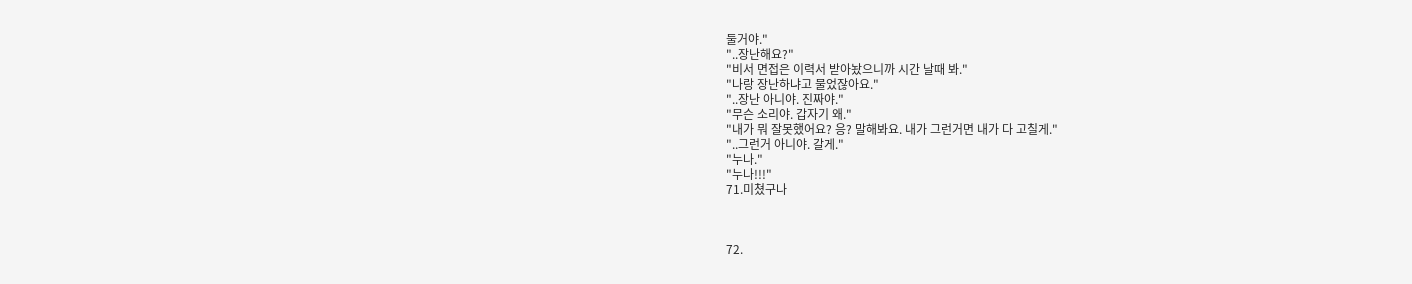둘거야."
"..장난해요?"
"비서 면접은 이력서 받아놨으니까 시간 날때 봐."
"나랑 장난하냐고 물었잖아요."
"..장난 아니야. 진짜야."
"무슨 소리야. 갑자기 왜."
"내가 뭐 잘못했어요? 응? 말해봐요. 내가 그런거면 내가 다 고칠게."
"..그런거 아니야. 갈게."
"누나."
"누나!!!"
71.미쳤구나



72.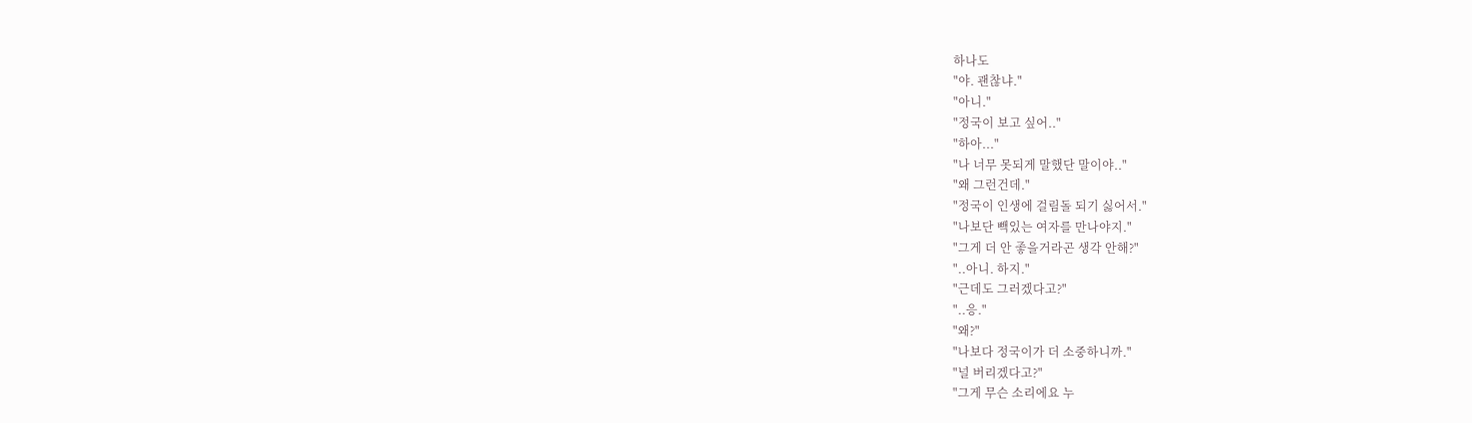하나도
"야. 괜찮냐."
"아니."
"정국이 보고 싶어.."
"하아..."
"나 너무 못되게 말했단 말이야.."
"왜 그런건데."
"정국이 인생에 걸림돌 되기 싫어서."
"나보단 빽있는 여자를 만나야지."
"그게 더 안 좋을거라곤 생각 안해?"
"..아니. 하지."
"근데도 그러겠다고?"
"..응."
"왜?"
"나보다 정국이가 더 소중하니까."
"널 버리겠다고?"
"그게 무슨 소리에요 누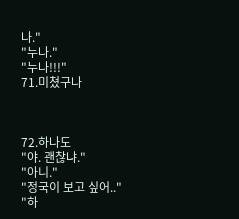나."
"누나."
"누나!!!"
71.미쳤구나



72.하나도
"야. 괜찮냐."
"아니."
"정국이 보고 싶어.."
"하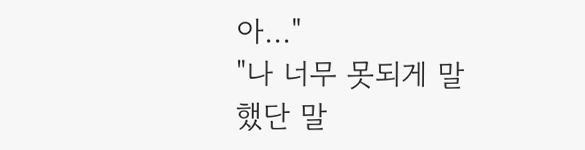아..."
"나 너무 못되게 말했단 말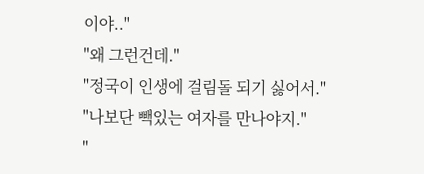이야.."
"왜 그런건데."
"정국이 인생에 걸림돌 되기 싫어서."
"나보단 빽있는 여자를 만나야지."
"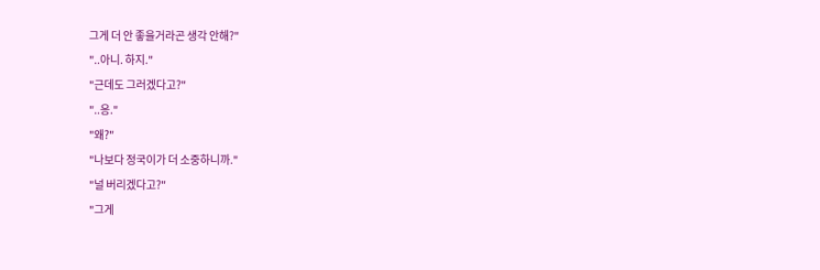그게 더 안 좋을거라곤 생각 안해?"
"..아니. 하지."
"근데도 그러겠다고?"
"..응."
"왜?"
"나보다 정국이가 더 소중하니까."
"널 버리겠다고?"
"그게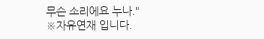무슨 소리에요 누나."
※자유연재 입니다.